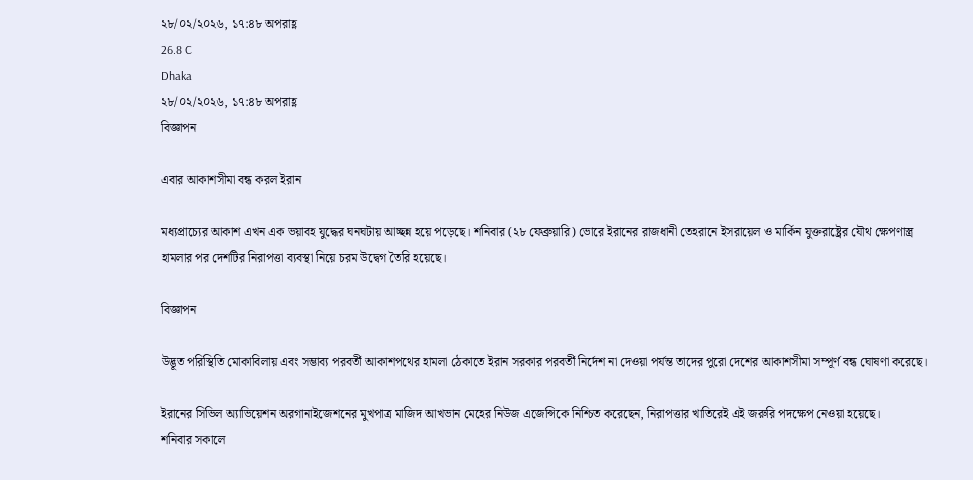২৮/০২/২০২৬, ১৭:৪৮ অপরাহ্ণ
26.8 C
Dhaka
২৮/০২/২০২৬, ১৭:৪৮ অপরাহ্ণ
বিজ্ঞাপন

এবার আকাশসীমা বন্ধ করল ইরান

মধ্যপ্রাচ্যের আকাশ এখন এক ভয়াবহ যুদ্ধের ঘনঘটায় আচ্ছন্ন হয়ে পড়েছে। শনিবার (২৮ ফেব্রুয়ারি) ভোরে ইরানের রাজধানী তেহরানে ইসরায়েল ও মার্কিন যুক্তরাষ্ট্রের যৌথ ক্ষেপণাস্ত্র হামলার পর দেশটির নিরাপত্তা ব্যবস্থা নিয়ে চরম উদ্বেগ তৈরি হয়েছে।

বিজ্ঞাপন

উদ্ভূত পরিস্থিতি মোকাবিলায় এবং সম্ভাব্য পরবর্তী আকাশপথের হামলা ঠেকাতে ইরান সরকার পরবর্তী নির্দেশ না দেওয়া পর্যন্ত তাদের পুরো দেশের আকাশসীমা সম্পূর্ণ বন্ধ ঘোষণা করেছে।

ইরানের সিভিল অ্যাভিয়েশন অরগানাইজেশনের মুখপাত্র মাজিদ আখভান মেহের নিউজ এজেন্সিকে নিশ্চিত করেছেন, নিরাপত্তার খাতিরেই এই জরুরি পদক্ষেপ নেওয়া হয়েছে।
শনিবার সকালে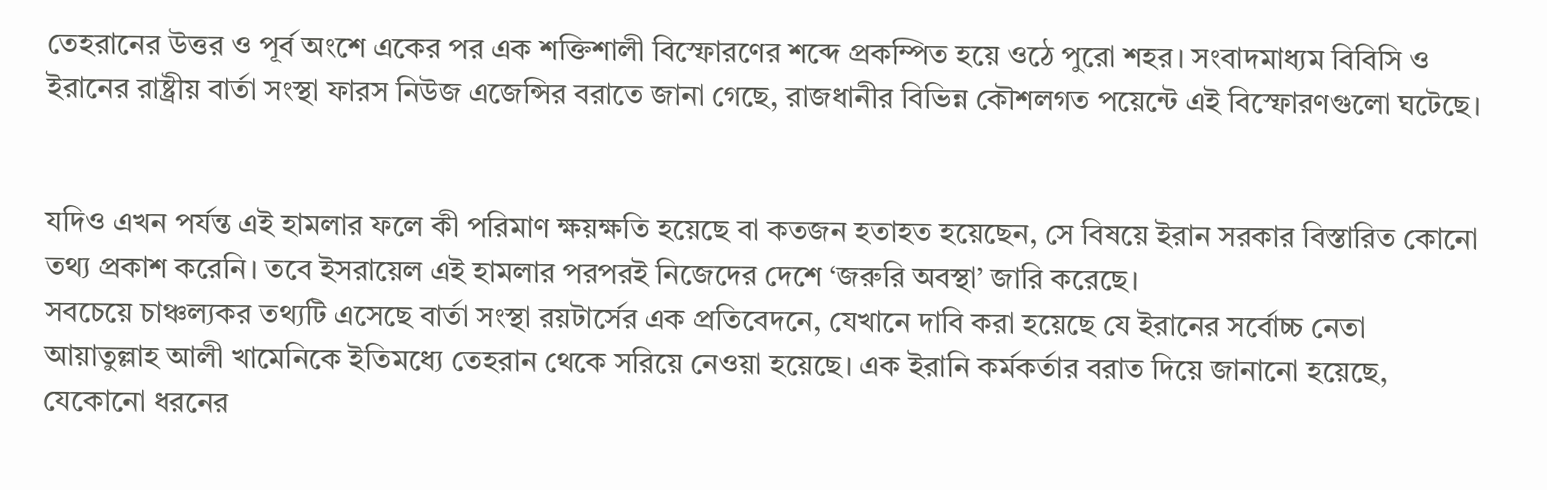তেহরানের উত্তর ও পূর্ব অংশে একের পর এক শক্তিশালী বিস্ফোরণের শব্দে প্রকম্পিত হয়ে ওঠে পুরো শহর। সংবাদমাধ্যম বিবিসি ও ইরানের রাষ্ট্রীয় বার্তা সংস্থা ফারস নিউজ এজেন্সির বরাতে জানা গেছে, রাজধানীর বিভিন্ন কৌশলগত পয়েন্টে এই বিস্ফোরণগুলো ঘটেছে।


যদিও এখন পর্যন্ত এই হামলার ফলে কী পরিমাণ ক্ষয়ক্ষতি হয়েছে বা কতজন হতাহত হয়েছেন, সে বিষয়ে ইরান সরকার বিস্তারিত কোনো তথ্য প্রকাশ করেনি। তবে ইসরায়েল এই হামলার পরপরই নিজেদের দেশে ‘জরুরি অবস্থা’ জারি করেছে।
সবচেয়ে চাঞ্চল্যকর তথ্যটি এসেছে বার্তা সংস্থা রয়টার্সের এক প্রতিবেদনে, যেখানে দাবি করা হয়েছে যে ইরানের সর্বোচ্চ নেতা আয়াতুল্লাহ আলী খামেনিকে ইতিমধ্যে তেহরান থেকে সরিয়ে নেওয়া হয়েছে। এক ইরানি কর্মকর্তার বরাত দিয়ে জানানো হয়েছে, যেকোনো ধরনের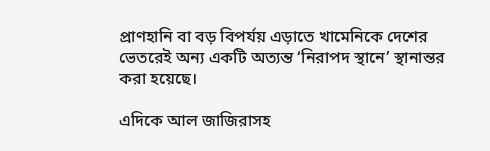প্রাণহানি বা বড় বিপর্যয় এড়াতে খামেনিকে দেশের ভেতরেই অন্য একটি অত্যন্ত ‘নিরাপদ স্থানে’ স্থানান্তর করা হয়েছে।

এদিকে আল জাজিরাসহ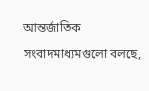আন্তর্জাতিক সংবাদমাধ্যমগুলো বলছে,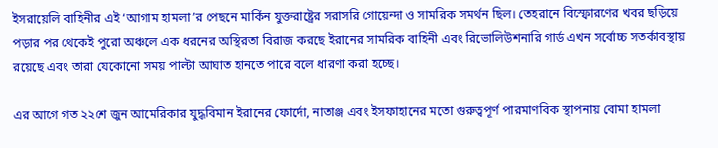ইসরায়েলি বাহিনীর এই ‘আগাম হামলা’র পেছনে মার্কিন যুক্তরাষ্ট্রের সরাসরি গোয়েন্দা ও সামরিক সমর্থন ছিল। তেহরানে বিস্ফোরণের খবর ছড়িয়ে পড়ার পর থেকেই পুরো অঞ্চলে এক ধরনের অস্থিরতা বিরাজ করছে ইরানের সামরিক বাহিনী এবং রিভোলিউশনারি গার্ড এখন সর্বোচ্চ সতর্কাবস্থায় রয়েছে এবং তারা যেকোনো সময় পাল্টা আঘাত হানতে পারে বলে ধারণা করা হচ্ছে।

এর আগে গত ২২শে জুন আমেরিকার যুদ্ধবিমান ইরানের ফোর্দো, নাতাঞ্জ এবং ইসফাহানের মতো গুরুত্বপূর্ণ পারমাণবিক স্থাপনায় বোমা হামলা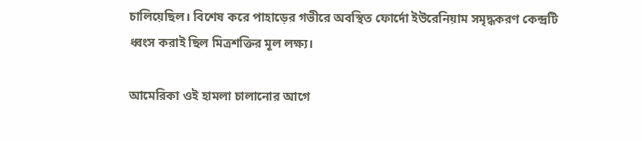চালিয়েছিল। বিশেষ করে পাহাড়ের গভীরে অবস্থিত ফোর্দো ইউরেনিয়াম সমৃদ্ধকরণ কেন্দ্রটি ধ্বংস করাই ছিল মিত্রশক্তির মূল লক্ষ্য।

আমেরিকা ওই হামলা চালানোর আগে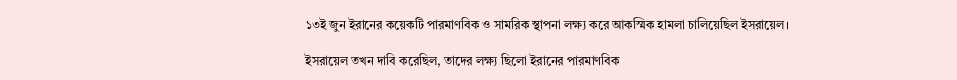১৩ই জুন ইরানের কয়েকটি পারমাণবিক ও সামরিক স্থাপনা লক্ষ্য করে আকস্মিক হামলা চালিয়েছিল ইসরায়েল।

ইসরায়েল তখন দাবি করেছিল, তাদের লক্ষ্য ছিলো ইরানের পারমাণবিক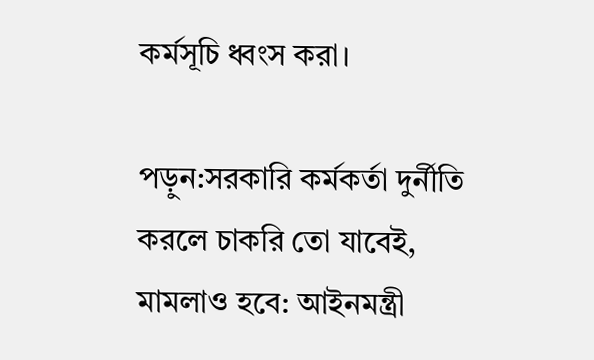কর্মসূচি ধ্বংস করা।

পড়ুন:সরকারি কর্মকর্তা দুর্নীতি করলে চাকরি তো যাবেই, মামলাও হবে: আইনমন্ত্রী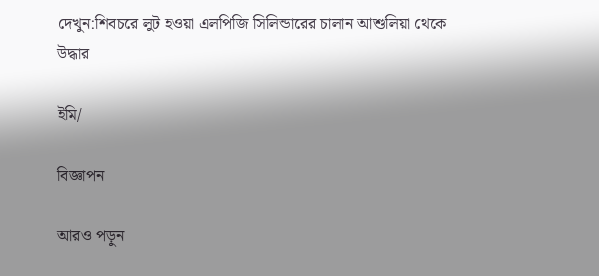দেখুন:শিবচরে লুট হওয়া এলপিজি সিলিন্ডারের চালান আশুলিয়া থেকে উদ্ধার

ইমি/

বিজ্ঞাপন

আরও পড়ুন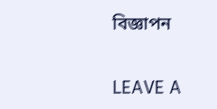বিজ্ঞাপন

LEAVE A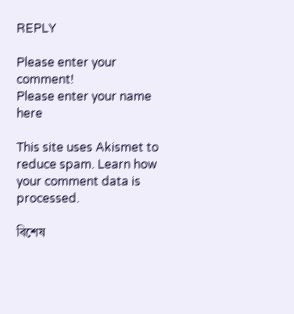REPLY

Please enter your comment!
Please enter your name here

This site uses Akismet to reduce spam. Learn how your comment data is processed.

বিশেষ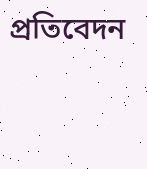প্রতিবেদন